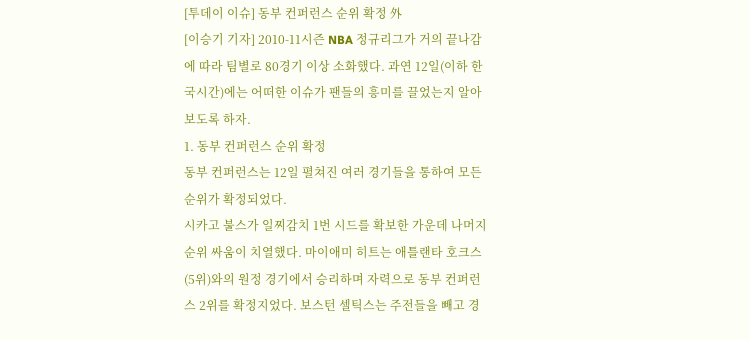[투데이 이슈] 동부 컨퍼런스 순위 확정 外
[이승기 기자] 2010-11시즌 NBA 정규리그가 거의 끝나감에 따라 팀별로 80경기 이상 소화했다. 과연 12일(이하 한국시간)에는 어떠한 이슈가 팬들의 흥미를 끌었는지 알아보도록 하자.
1. 동부 컨퍼런스 순위 확정
동부 컨퍼런스는 12일 펼쳐진 여러 경기들을 통하여 모든 순위가 확정되었다.
시카고 불스가 일찌감치 1번 시드를 확보한 가운데 나머지 순위 싸움이 치열했다. 마이애미 히트는 애틀랜타 호크스(5위)와의 원정 경기에서 승리하며 자력으로 동부 컨퍼런스 2위를 확정지었다. 보스턴 셀틱스는 주전들을 빼고 경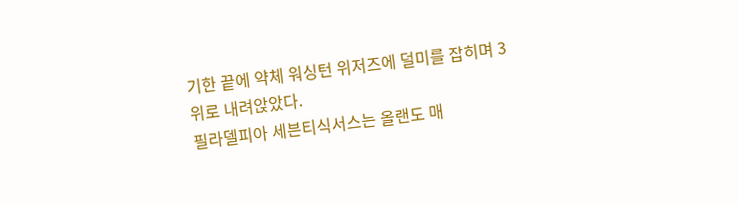기한 끝에 약체 워싱턴 위저즈에 덜미를 잡히며 3위로 내려앉았다.
필라델피아 세븐티식서스는 올랜도 매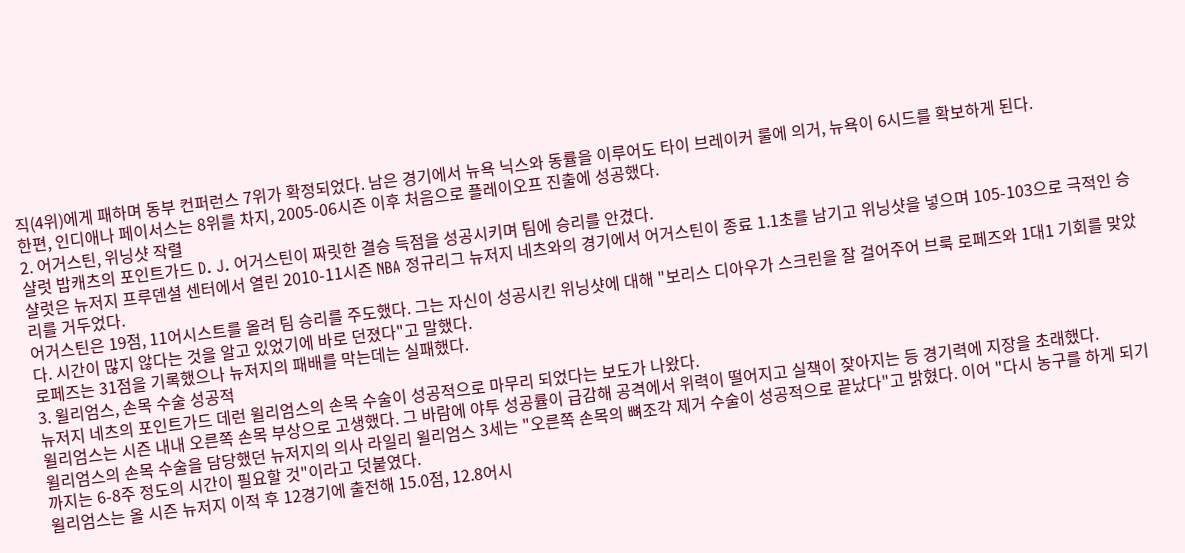직(4위)에게 패하며 동부 컨퍼런스 7위가 확정되었다. 남은 경기에서 뉴욕 닉스와 동률을 이루어도 타이 브레이커 룰에 의거, 뉴욕이 6시드를 확보하게 된다.
한편, 인디애나 페이서스는 8위를 차지, 2005-06시즌 이후 처음으로 플레이오프 진출에 성공했다.
2. 어거스틴, 위닝샷 작렬
샬럿 밥캐츠의 포인트가드 D. J. 어거스틴이 짜릿한 결승 득점을 성공시키며 팀에 승리를 안겼다.
샬럿은 뉴저지 프루덴셜 센터에서 열린 2010-11시즌 NBA 정규리그 뉴저지 네츠와의 경기에서 어거스틴이 종료 1.1초를 남기고 위닝샷을 넣으며 105-103으로 극적인 승리를 거두었다.
어거스틴은 19점, 11어시스트를 올려 팀 승리를 주도했다. 그는 자신이 성공시킨 위닝샷에 대해 "보리스 디아우가 스크린을 잘 걸어주어 브룩 로페즈와 1대1 기회를 맞았다. 시간이 많지 않다는 것을 알고 있었기에 바로 던졌다"고 말했다.
로페즈는 31점을 기록했으나 뉴저지의 패배를 막는데는 실패했다.
3. 윌리엄스, 손목 수술 성공적
뉴저지 네츠의 포인트가드 데런 윌리엄스의 손목 수술이 성공적으로 마무리 되었다는 보도가 나왔다.
윌리엄스는 시즌 내내 오른쪽 손목 부상으로 고생했다. 그 바람에 야투 성공률이 급감해 공격에서 위력이 떨어지고 실책이 잦아지는 등 경기력에 지장을 초래했다.
윌리엄스의 손목 수술을 담당했던 뉴저지의 의사 라일리 윌리엄스 3세는 "오른쪽 손목의 뼈조각 제거 수술이 성공적으로 끝났다"고 밝혔다. 이어 "다시 농구를 하게 되기까지는 6-8주 정도의 시간이 필요할 것"이라고 덧붙였다.
윌리엄스는 올 시즌 뉴저지 이적 후 12경기에 출전해 15.0점, 12.8어시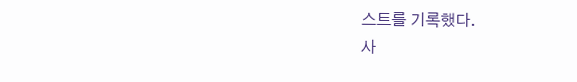스트를 기록했다.
사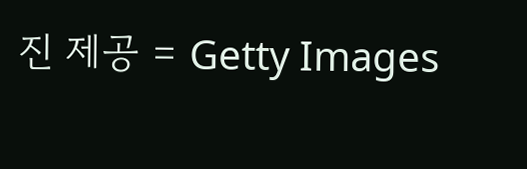진 제공 = Getty Images